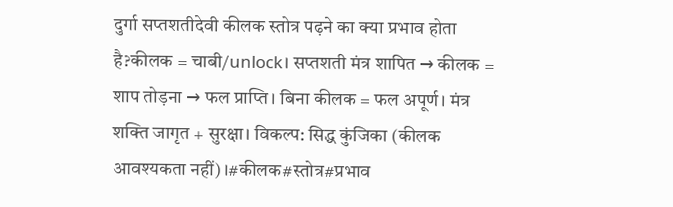दुर्गा सप्तशतीदेवी कीलक स्तोत्र पढ़ने का क्या प्रभाव होता है?कीलक = चाबी/unlock। सप्तशती मंत्र शापित → कीलक = शाप तोड़ना → फल प्राप्ति। बिना कीलक = फल अपूर्ण। मंत्र शक्ति जागृत + सुरक्षा। विकल्प: सिद्ध कुंजिका (कीलक आवश्यकता नहीं)।#कीलक#स्तोत्र#प्रभाव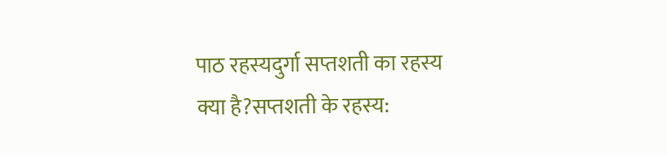पाठ रहस्यदुर्गा सप्तशती का रहस्य क्या है?सप्तशती के रहस्य: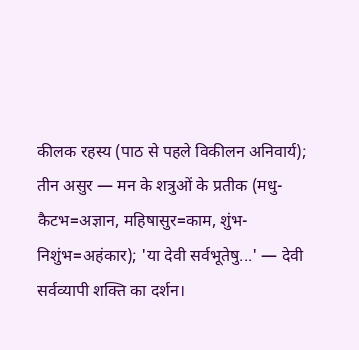कीलक रहस्य (पाठ से पहले विकीलन अनिवार्य); तीन असुर — मन के शत्रुओं के प्रतीक (मधु-कैटभ=अज्ञान, महिषासुर=काम, शुंभ-निशुंभ=अहंकार); 'या देवी सर्वभूतेषु...' — देवी सर्वव्यापी शक्ति का दर्शन।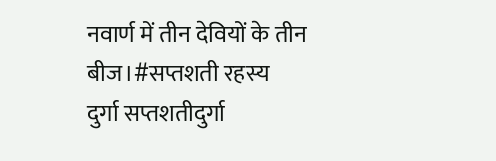नवार्ण में तीन देवियों के तीन बीज।#सप्तशती रहस्य
दुर्गा सप्तशतीदुर्गा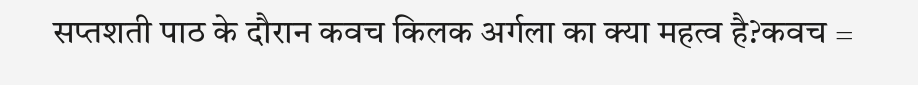सप्तशती पाठ के दौरान कवच किलक अर्गला का क्या महत्व है?कवच =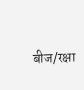बीज/रक्षा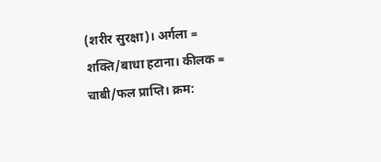(शरीर सुरक्षा)। अर्गला = शक्ति/बाधा हटाना। कीलक = चाबी/फल प्राप्ति। क्रम: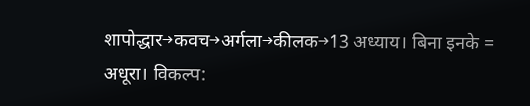शापोद्धार→कवच→अर्गला→कीलक→13 अध्याय। बिना इनके = अधूरा। विकल्प: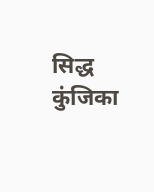सिद्ध कुंजिका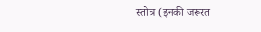स्तोत्र (इनकी जरूरत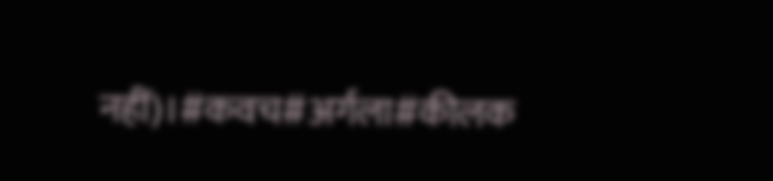नहीं)।#कवच#अर्गला#कीलक